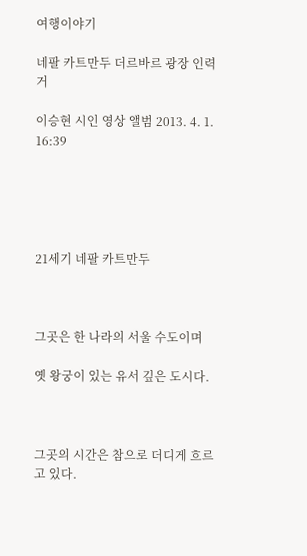여행이야기

네팔 카트만두 더르바르 광장 인력거

이승현 시인 영상 앨범 2013. 4. 1. 16:39





21세기 네팔 카트만두



그곳은 한 나라의 서울 수도이며

옛 왕궁이 있는 유서 깊은 도시다.



그곳의 시간은 참으로 더디게 흐르고 있다.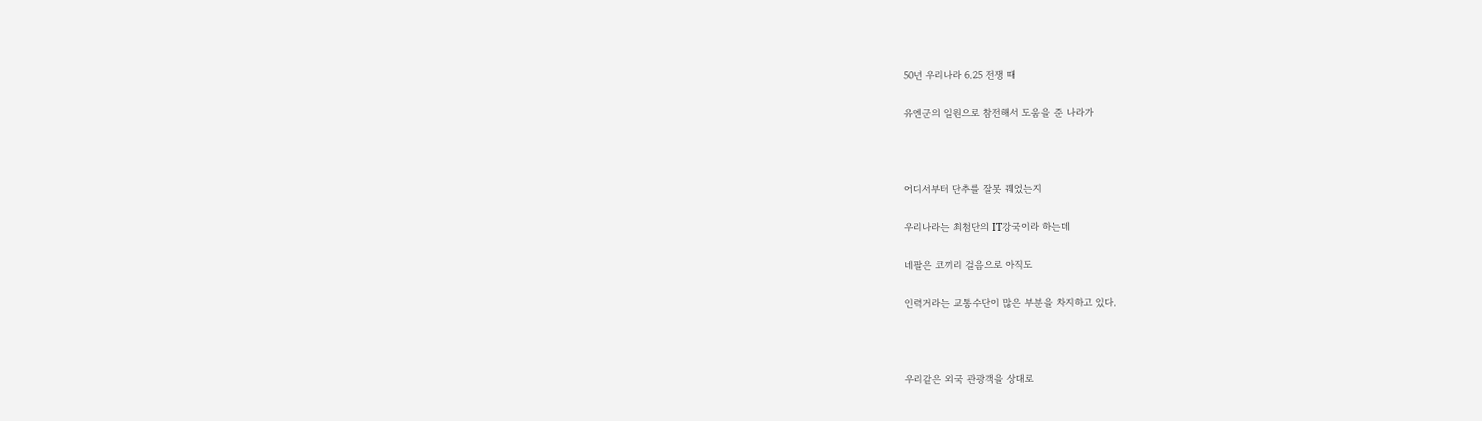50년 우리나라 6.25 전쟁 때

유엔군의 일원으로 참전해서 도움을 준 나라가



어디서부터 단추를 잘못 꿰었는지

우리나라는 최첨단의 IT강국이라 하는데

네팔은 코끼리 걸음으로 아직도

인력거라는 교통수단이 많은 부분을 차지하고 있다.



우리같은 외국 관광객을 상대로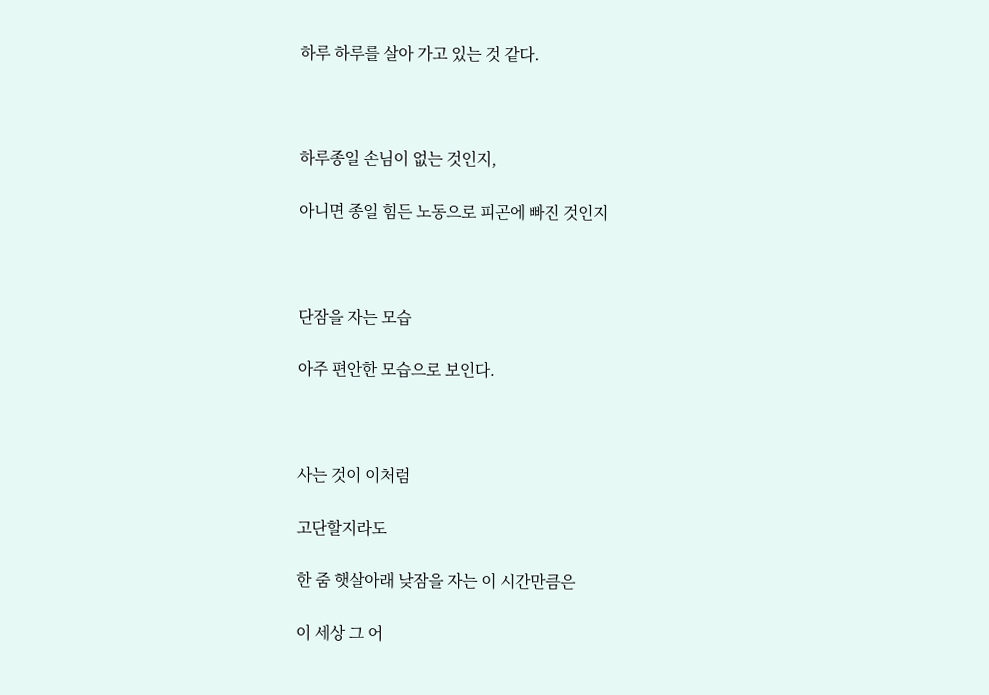하루 하루를 살아 가고 있는 것 같다.



하루종일 손님이 없는 것인지,

아니면 종일 힘든 노동으로 피곤에 빠진 것인지



단잠을 자는 모습

아주 편안한 모습으로 보인다.



사는 것이 이처럼

고단할지라도

한 줌 햇살아래 낮잠을 자는 이 시간만큼은

이 세상 그 어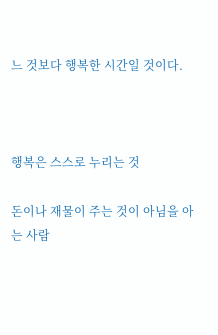느 것보다 행복한 시간일 것이다.



행복은 스스로 누리는 것

돈이나 재물이 주는 것이 아님을 아는 사람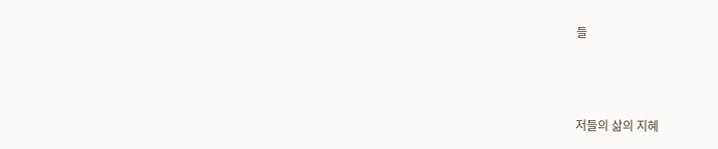들



저들의 삶의 지혜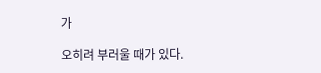가

오히려 부러울 때가 있다.